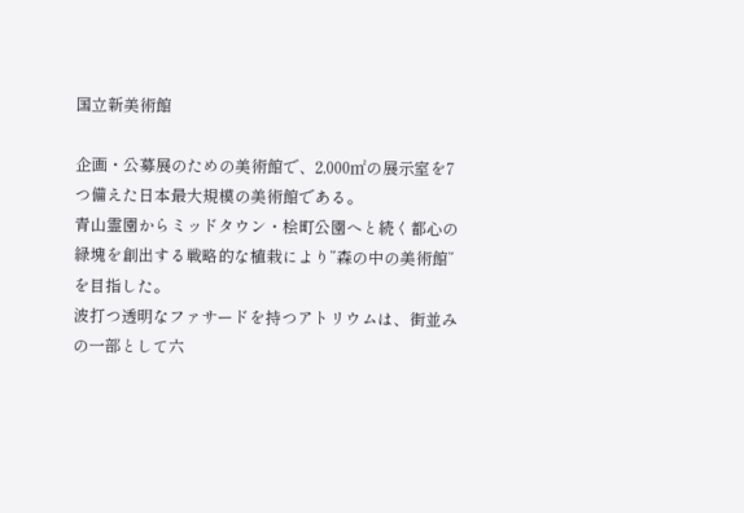国立新美術館

企画・公募展のための美術館で、2,000㎡の展示室を7つ備えた日本最大規模の美術館である。
青山霊園からミッドタウン・桧町公園へと続く都心の緑塊を創出する戦略的な植栽により”森の中の美術館”を目指した。
波打つ透明なファサードを持つアトリウムは、街並みの一部として六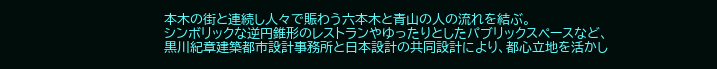本木の街と連続し人々で賑わう六本木と青山の人の流れを結ぶ。
シンボリックな逆円錐形のレストランやゆったりとしたパブリックスペースなど、
黒川紀章建築都市設計事務所と日本設計の共同設計により、都心立地を活かし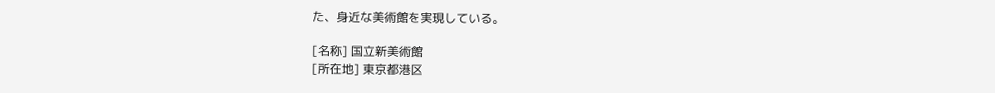た、身近な美術館を実現している。

[名称] 国立新美術館
[所在地] 東京都港区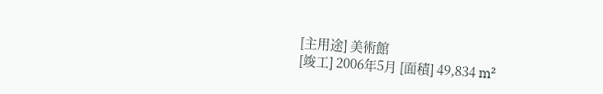[主用途] 美術館
[竣工] 2006年5月 [面積] 49,834 m²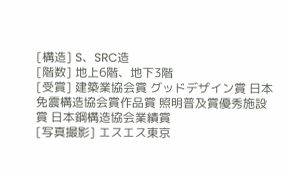[構造] S、SRC造
[階数] 地上6階、地下3階
[受賞] 建築業協会賞 グッドデザイン賞 日本免震構造協会賞作品賞 照明普及賞優秀施設賞 日本鋼構造協会業績賞
[写真撮影] エスエス東京